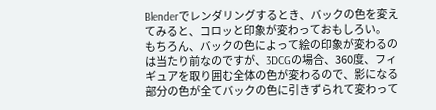Blenderでレンダリングするとき、バックの色を変えてみると、コロッと印象が変わっておもしろい。
もちろん、バックの色によって絵の印象が変わるのは当たり前なのですが、3DCGの場合、360度、フィギュアを取り囲む全体の色が変わるので、影になる部分の色が全てバックの色に引きずられて変わって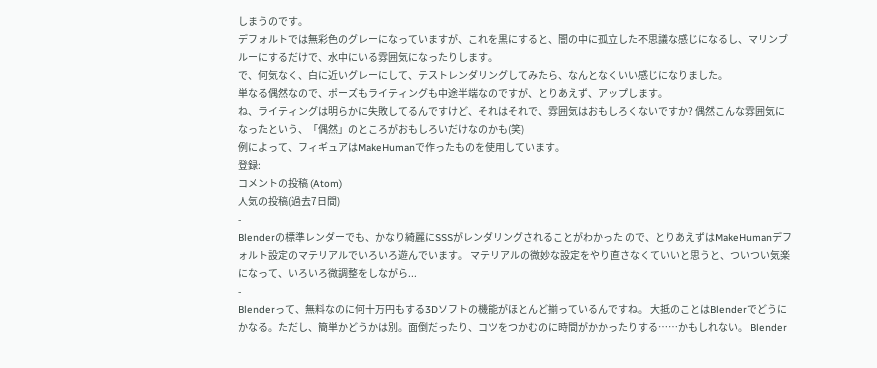しまうのです。
デフォルトでは無彩色のグレーになっていますが、これを黒にすると、闇の中に孤立した不思議な感じになるし、マリンブルーにするだけで、水中にいる雰囲気になったりします。
で、何気なく、白に近いグレーにして、テストレンダリングしてみたら、なんとなくいい感じになりました。
単なる偶然なので、ポーズもライティングも中途半端なのですが、とりあえず、アップします。
ね、ライティングは明らかに失敗してるんですけど、それはそれで、雰囲気はおもしろくないですか? 偶然こんな雰囲気になったという、「偶然」のところがおもしろいだけなのかも(笑)
例によって、フィギュアはMakeHumanで作ったものを使用しています。
登録:
コメントの投稿 (Atom)
人気の投稿(過去7日間)
-
Blenderの標準レンダーでも、かなり綺麗にSSSがレンダリングされることがわかった ので、とりあえずはMakeHumanデフォルト設定のマテリアルでいろいろ遊んでいます。 マテリアルの微妙な設定をやり直さなくていいと思うと、ついつい気楽になって、いろいろ微調整をしながら...
-
Blenderって、無料なのに何十万円もする3Dソフトの機能がほとんど揃っているんですね。 大抵のことはBlenderでどうにかなる。ただし、簡単かどうかは別。面倒だったり、コツをつかむのに時間がかかったりする……かもしれない。 Blender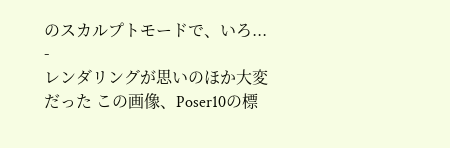のスカルプトモードで、いろ...
-
レンダリングが思いのほか大変だった この画像、Poser10の標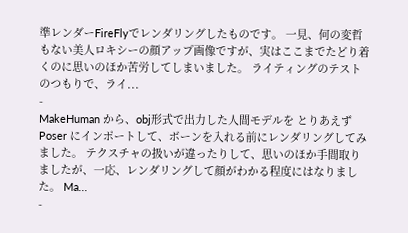準レンダーFireFlyでレンダリングしたものです。 一見、何の変哲もない美人ロキシーの顔アップ画像ですが、実はここまでたどり着くのに思いのほか苦労してしまいました。 ライティングのテストのつもりで、ライ...
-
MakeHuman から、obj形式で出力した人間モデルを とりあえず Poser にインポートして、ボーンを入れる前にレンダリングしてみました。 テクスチャの扱いが違ったりして、思いのほか手間取りましたが、一応、レンダリングして顔がわかる程度にはなりました。 Ma...
-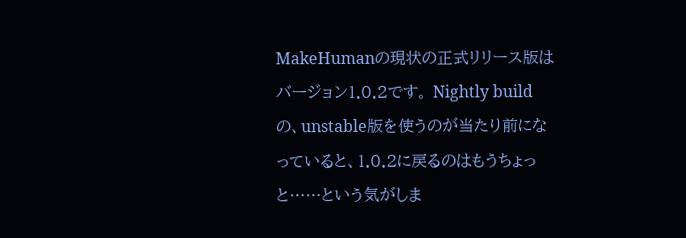MakeHumanの現状の正式リリース版はバージョン1.0.2です。 Nightly buildの、unstable版を使うのが当たり前になっていると、1.0.2に戻るのはもうちょっと……という気がしま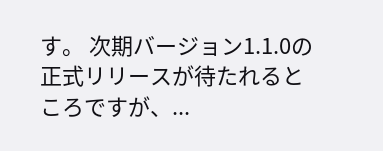す。 次期バージョン1.1.0の正式リリースが待たれるところですが、...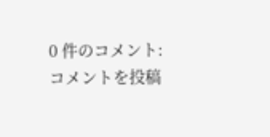0 件のコメント:
コメントを投稿